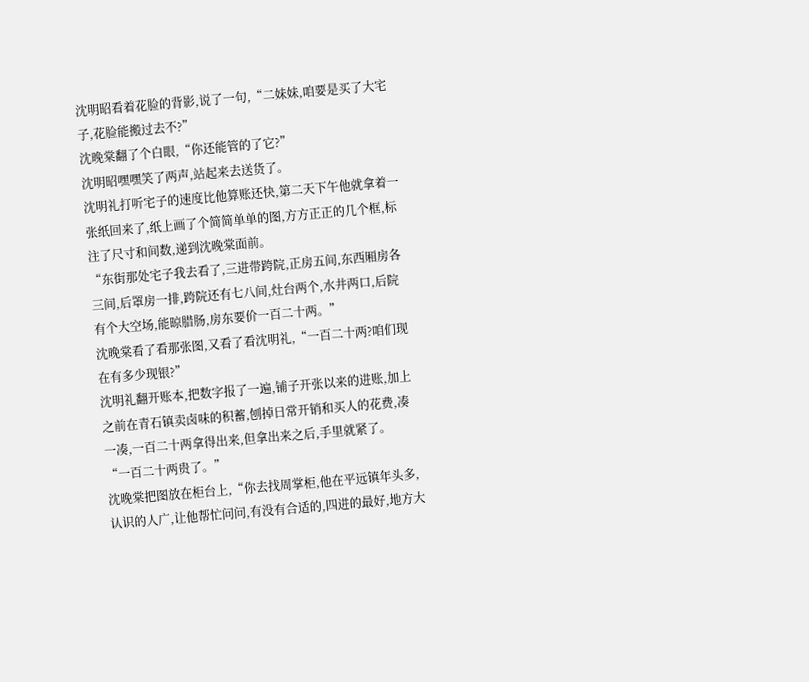沈明昭看着花脸的背影,说了一句,“二妹妹,咱要是买了大宅子,花脸能搬过去不?”
沈晚棠翻了个白眼,“你还能管的了它?”
沈明昭嘿嘿笑了两声,站起来去送货了。
沈明礼打听宅子的速度比他算账还快,第二天下午他就拿着一张纸回来了,纸上画了个简简单单的图,方方正正的几个框,标注了尺寸和间数,递到沈晚棠面前。
“东街那处宅子我去看了,三进带跨院,正房五间,东西厢房各三间,后罩房一排,跨院还有七八间,灶台两个,水井两口,后院有个大空场,能晾腊肠,房东要价一百二十两。”
沈晚棠看了看那张图,又看了看沈明礼,“一百二十两?咱们现在有多少现银?”
沈明礼翻开账本,把数字报了一遍,铺子开张以来的进账,加上之前在青石镇卖卤味的积蓄,刨掉日常开销和买人的花费,凑一凑,一百二十两拿得出来,但拿出来之后,手里就紧了。
“一百二十两贵了。”
沈晚棠把图放在柜台上,“你去找周掌柜,他在平远镇年头多,认识的人广,让他帮忙问问,有没有合适的,四进的最好,地方大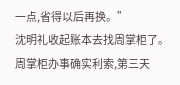一点,省得以后再换。”
沈明礼收起账本去找周掌柜了。
周掌柜办事确实利索,第三天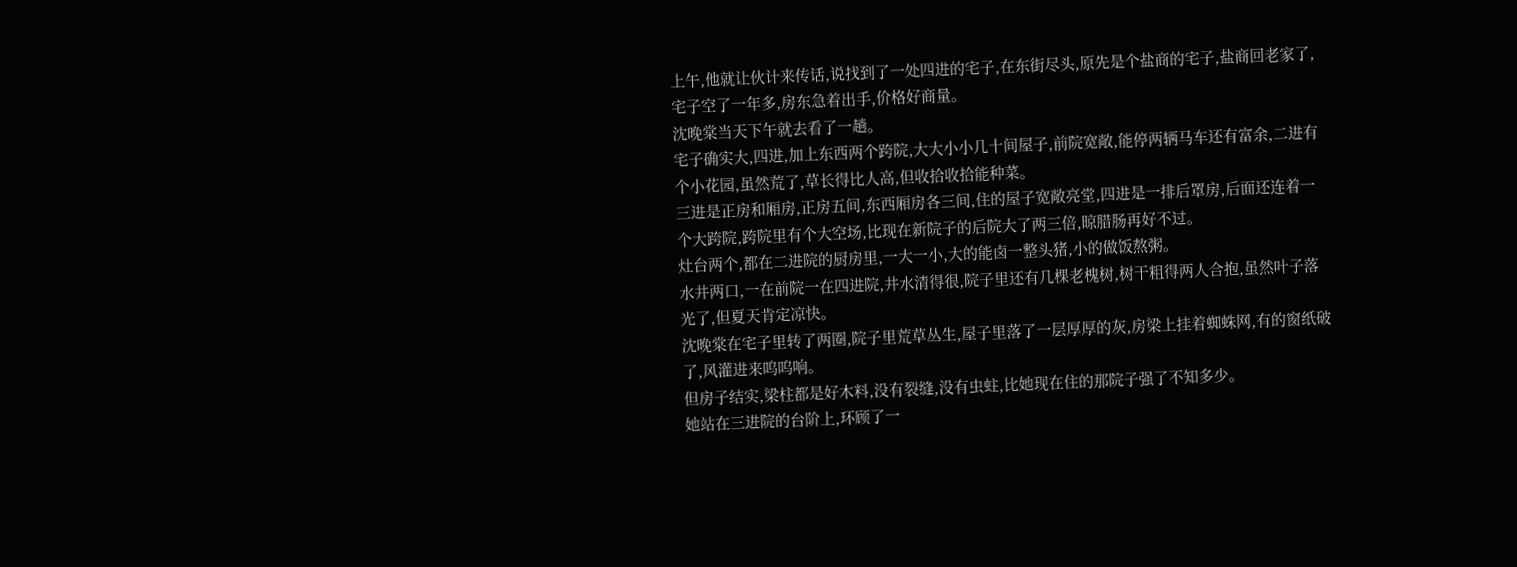上午,他就让伙计来传话,说找到了一处四进的宅子,在东街尽头,原先是个盐商的宅子,盐商回老家了,宅子空了一年多,房东急着出手,价格好商量。
沈晚棠当天下午就去看了一趟。
宅子确实大,四进,加上东西两个跨院,大大小小几十间屋子,前院宽敞,能停两辆马车还有富余,二进有个小花园,虽然荒了,草长得比人高,但收拾收拾能种菜。
三进是正房和厢房,正房五间,东西厢房各三间,住的屋子宽敞亮堂,四进是一排后罩房,后面还连着一个大跨院,跨院里有个大空场,比现在新院子的后院大了两三倍,晾腊肠再好不过。
灶台两个,都在二进院的厨房里,一大一小,大的能卤一整头猪,小的做饭熬粥。
水井两口,一在前院一在四进院,井水清得很,院子里还有几棵老槐树,树干粗得两人合抱,虽然叶子落光了,但夏天肯定凉快。
沈晚棠在宅子里转了两圈,院子里荒草丛生,屋子里落了一层厚厚的灰,房梁上挂着蜘蛛网,有的窗纸破了,风灌进来呜呜响。
但房子结实,梁柱都是好木料,没有裂缝,没有虫蛀,比她现在住的那院子强了不知多少。
她站在三进院的台阶上,环顾了一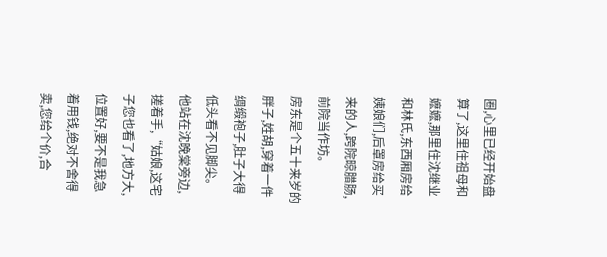圈,心里已经开始盘算了,这里住祖母和嬷嬷,那里住沈继业和林氏,东西厢房给姨娘们,后罩房给买来的人,跨院晾腊肠,前院当作坊。
房东是个五十来岁的胖子,姓胡,穿着一件绸缎袍子,肚子大得低头看不见脚尖。
他站在沈晚棠旁边,搓着手,“姑娘,这宅子您也看了,地方大,位置好,要不是我急着用钱,绝对不舍得卖,您给个价,合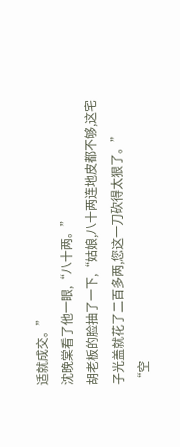适就成交。”
沈晚棠看了他一眼,“八十两。”
胡老板的脸抽了一下,“姑娘,八十两连地皮都不够,这宅子光盖就花了二百多两,您这一刀砍得太狠了。”
“空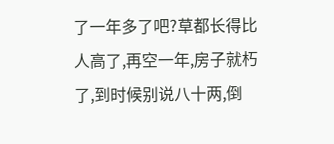了一年多了吧?草都长得比人高了,再空一年,房子就朽了,到时候别说八十两,倒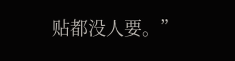贴都没人要。”